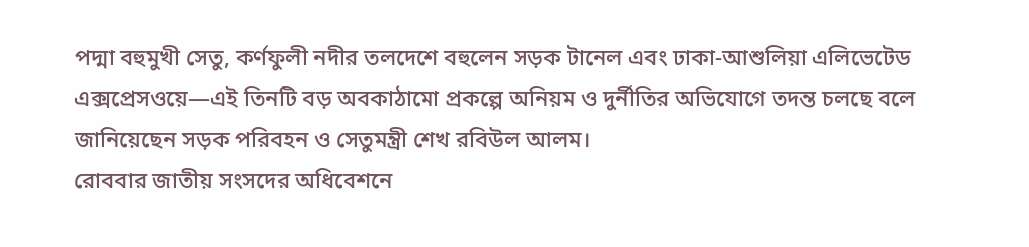পদ্মা বহুমুখী সেতু, কর্ণফুলী নদীর তলদেশে বহুলেন সড়ক টানেল এবং ঢাকা-আশুলিয়া এলিভেটেড এক্সপ্রেসওয়ে—এই তিনটি বড় অবকাঠামো প্রকল্পে অনিয়ম ও দুর্নীতির অভিযোগে তদন্ত চলছে বলে জানিয়েছেন সড়ক পরিবহন ও সেতুমন্ত্রী শেখ রবিউল আলম।
রোববার জাতীয় সংসদের অধিবেশনে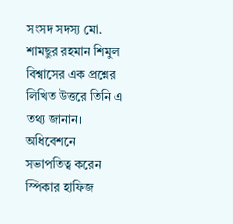সংসদ সদস্য মো. শামছুর রহমান শিমুল বিশ্বাসের এক প্রশ্নের লিখিত উত্তরে তিনি এ তথ্য জানান। অধিবেশনে সভাপতিত্ব করেন স্পিকার হাফিজ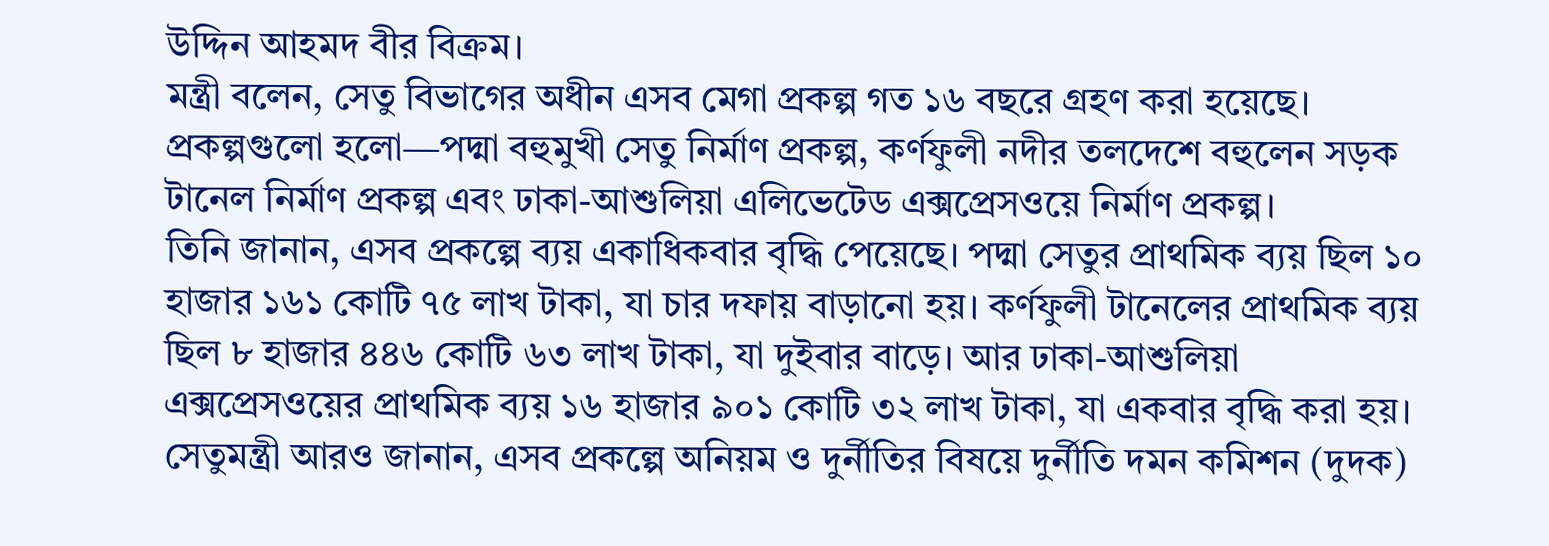উদ্দিন আহমদ বীর বিক্রম।
মন্ত্রী বলেন, সেতু বিভাগের অধীন এসব মেগা প্রকল্প গত ১৬ বছরে গ্রহণ করা হয়েছে। প্রকল্পগুলো হলো—পদ্মা বহুমুখী সেতু নির্মাণ প্রকল্প, কর্ণফুলী নদীর তলদেশে বহুলেন সড়ক টানেল নির্মাণ প্রকল্প এবং ঢাকা-আশুলিয়া এলিভেটেড এক্সপ্রেসওয়ে নির্মাণ প্রকল্প।
তিনি জানান, এসব প্রকল্পে ব্যয় একাধিকবার বৃদ্ধি পেয়েছে। পদ্মা সেতুর প্রাথমিক ব্যয় ছিল ১০ হাজার ১৬১ কোটি ৭৫ লাখ টাকা, যা চার দফায় বাড়ানো হয়। কর্ণফুলী টানেলের প্রাথমিক ব্যয় ছিল ৮ হাজার ৪৪৬ কোটি ৬৩ লাখ টাকা, যা দুইবার বাড়ে। আর ঢাকা-আশুলিয়া এক্সপ্রেসওয়ের প্রাথমিক ব্যয় ১৬ হাজার ৯০১ কোটি ৩২ লাখ টাকা, যা একবার বৃদ্ধি করা হয়।
সেতুমন্ত্রী আরও জানান, এসব প্রকল্পে অনিয়ম ও দুর্নীতির বিষয়ে দুর্নীতি দমন কমিশন (দুদক)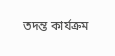তদন্ত কার্যক্রম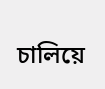চালিয়ে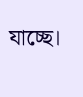যাচ্ছে।